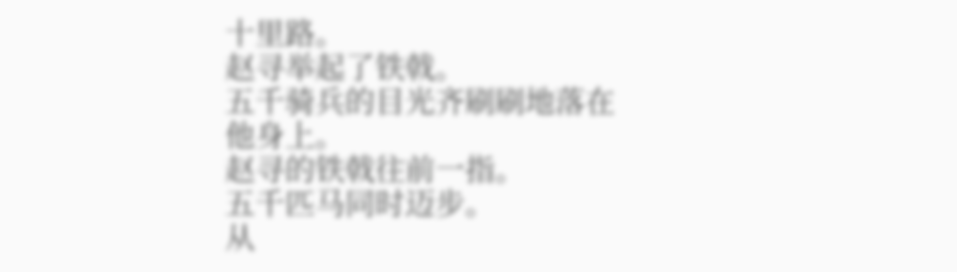十里路。
赵寻举起了铁戟。
五千骑兵的目光齐刷刷地落在他身上。
赵寻的铁戟往前一指。
五千匹马同时迈步。
从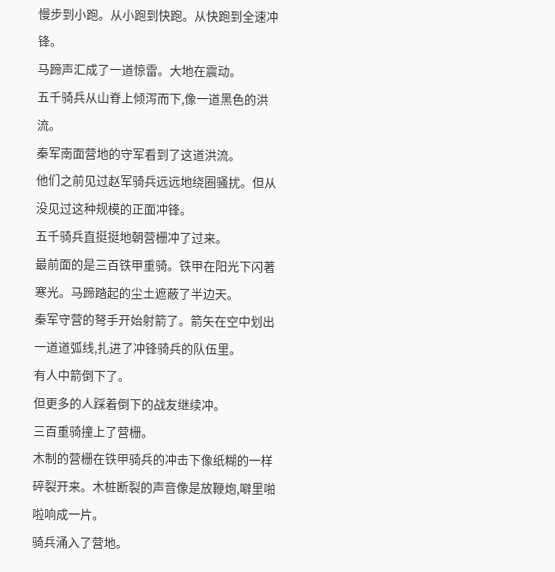慢步到小跑。从小跑到快跑。从快跑到全速冲锋。
马蹄声汇成了一道惊雷。大地在震动。
五千骑兵从山脊上倾泻而下,像一道黑色的洪流。
秦军南面营地的守军看到了这道洪流。
他们之前见过赵军骑兵远远地绕圈骚扰。但从没见过这种规模的正面冲锋。
五千骑兵直挺挺地朝营栅冲了过来。
最前面的是三百铁甲重骑。铁甲在阳光下闪著寒光。马蹄踏起的尘土遮蔽了半边天。
秦军守营的弩手开始射箭了。箭矢在空中划出一道道弧线,扎进了冲锋骑兵的队伍里。
有人中箭倒下了。
但更多的人踩着倒下的战友继续冲。
三百重骑撞上了营栅。
木制的营栅在铁甲骑兵的冲击下像纸糊的一样碎裂开来。木桩断裂的声音像是放鞭炮,噼里啪啦响成一片。
骑兵涌入了营地。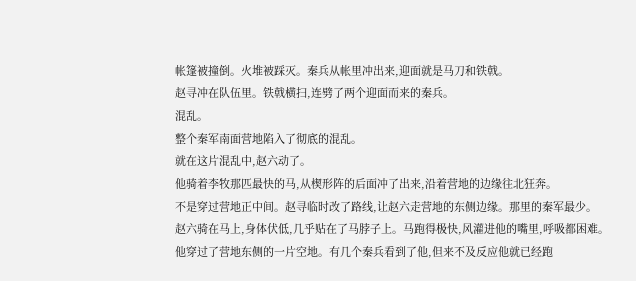帐篷被撞倒。火堆被踩灭。秦兵从帐里冲出来,迎面就是马刀和铁戟。
赵寻冲在队伍里。铁戟横扫,连劈了两个迎面而来的秦兵。
混乱。
整个秦军南面营地陷入了彻底的混乱。
就在这片混乱中,赵六动了。
他骑着李牧那匹最快的马,从楔形阵的后面冲了出来,沿着营地的边缘往北狂奔。
不是穿过营地正中间。赵寻临时改了路线,让赵六走营地的东侧边缘。那里的秦军最少。
赵六骑在马上,身体伏低,几乎贴在了马脖子上。马跑得极快,风灌进他的嘴里,呼吸都困难。
他穿过了营地东侧的一片空地。有几个秦兵看到了他,但来不及反应他就已经跑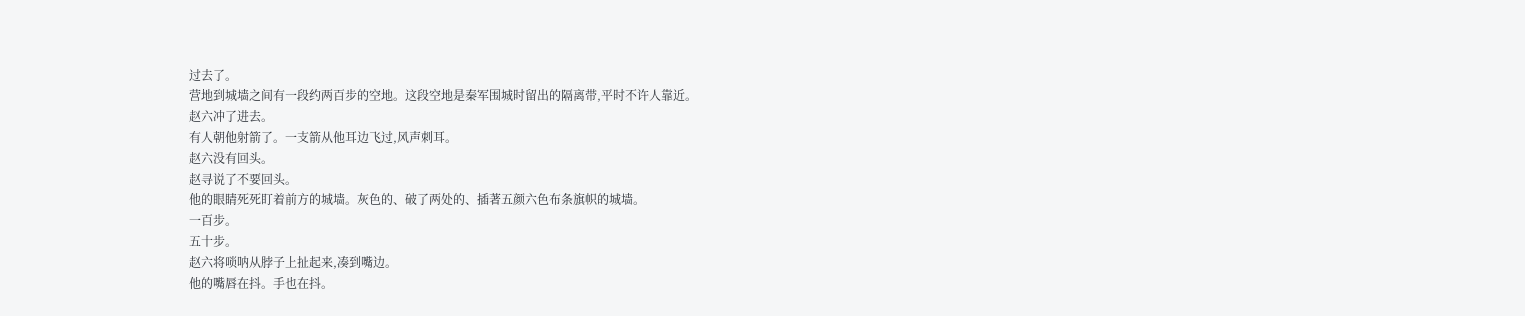过去了。
营地到城墙之间有一段约两百步的空地。这段空地是秦军围城时留出的隔离带,平时不许人靠近。
赵六冲了进去。
有人朝他射箭了。一支箭从他耳边飞过,风声刺耳。
赵六没有回头。
赵寻说了不要回头。
他的眼睛死死盯着前方的城墙。灰色的、破了两处的、插著五颜六色布条旗帜的城墙。
一百步。
五十步。
赵六将唢呐从脖子上扯起来,凑到嘴边。
他的嘴唇在抖。手也在抖。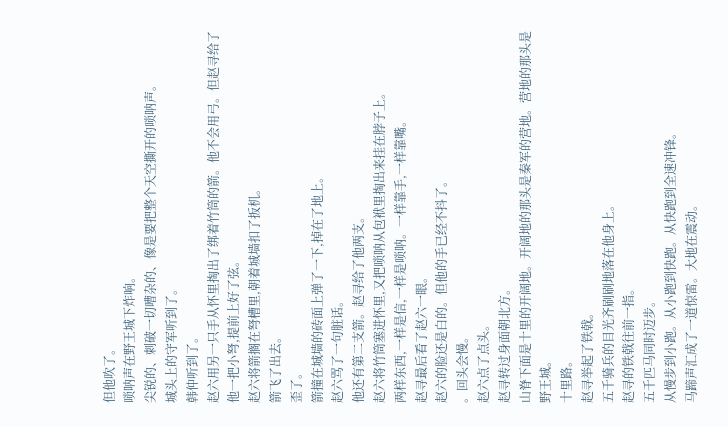但他吹了。
唢呐声在野王城下炸响。
尖锐的、刺破一切嘈杂的、像是要把整个天空撕开的唢呐声。
城头上的守军听到了。
韩仲听到了。
赵六用另一只手从怀里掏出了绑着竹筒的箭。他不会用弓。但赵寻给了他一把小弩,提前上好了弦。
赵六将箭搁在弩槽里,朝着城墙扣了扳机。
箭飞了出去。
歪了。
箭撞在城墙的砖面上弹了一下,掉在了地上。
赵六骂了一句脏话。
他还有第二支箭。赵寻给了他两支。
赵六将竹筒塞进怀里,又把唢呐从包袱里掏出来挂在脖子上。
两样东西,一样是信,一样是唢呐。一样靠手,一样靠嘴。
赵寻最后看了赵六一眼。
赵六的脸还是白的。但他的手已经不抖了。
。回头会慢。
赵六点了点头。
赵寻转过身面朝北方。
山脊下面是十里的开阔地。开阔地的那头是秦军的营地。营地的那头是野王城。
十里路。
赵寻举起了铁戟。
五千骑兵的目光齐刷刷地落在他身上。
赵寻的铁戟往前一指。
五千匹马同时迈步。
从慢步到小跑。从小跑到快跑。从快跑到全速冲锋。
马蹄声汇成了一道惊雷。大地在震动。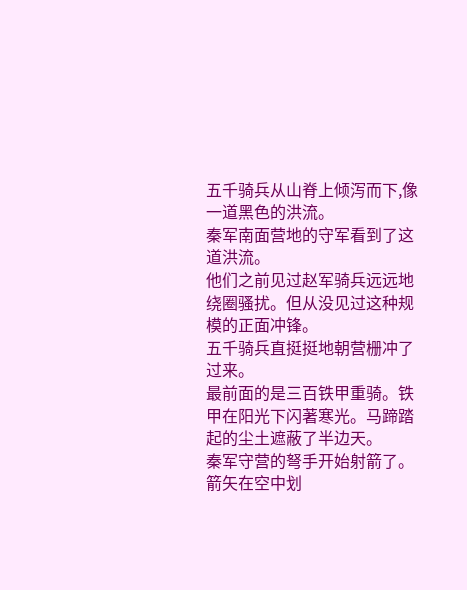五千骑兵从山脊上倾泻而下,像一道黑色的洪流。
秦军南面营地的守军看到了这道洪流。
他们之前见过赵军骑兵远远地绕圈骚扰。但从没见过这种规模的正面冲锋。
五千骑兵直挺挺地朝营栅冲了过来。
最前面的是三百铁甲重骑。铁甲在阳光下闪著寒光。马蹄踏起的尘土遮蔽了半边天。
秦军守营的弩手开始射箭了。箭矢在空中划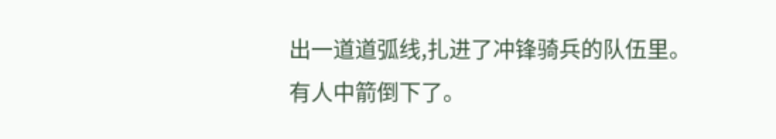出一道道弧线,扎进了冲锋骑兵的队伍里。
有人中箭倒下了。